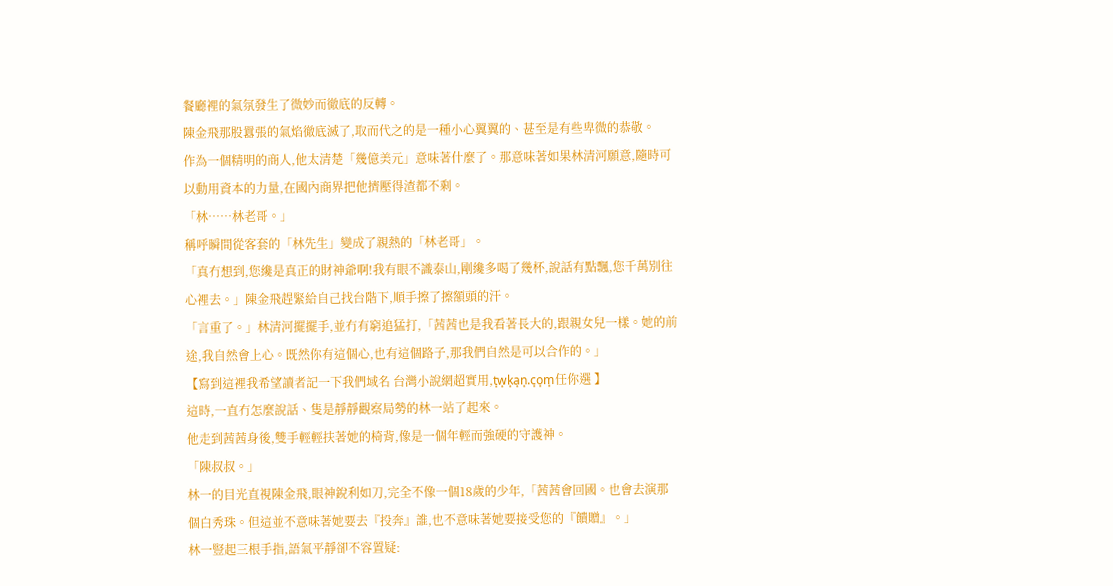餐廳裡的氣氛發生了微妙而徹底的反轉。
陳金飛那股囂張的氣焰徹底滅了,取而代之的是一種小心翼翼的、甚至是有些卑微的恭敬。
作為一個精明的商人,他太清楚「幾億美元」意味著什麼了。那意味著如果林清河願意,隨時可以動用資本的力量,在國內商界把他擠壓得渣都不剩。
「林……林老哥。」
稱呼瞬間從客套的「林先生」變成了親熱的「林老哥」。
「真冇想到,您纔是真正的財神爺啊!我有眼不識泰山,剛纔多喝了幾杯,說話有點飄,您千萬別往心裡去。」陳金飛趕緊給自己找台階下,順手擦了擦額頭的汗。
「言重了。」林清河擺擺手,並冇有窮追猛打,「茜茜也是我看著長大的,跟親女兒一樣。她的前途,我自然會上心。既然你有這個心,也有這個路子,那我們自然是可以合作的。」
【寫到這裡我希望讀者記一下我們域名 台灣小說網超實用,t͎w͎k͎a͎n͎.c͎o͎m͎任你選 】
這時,一直冇怎麼說話、隻是靜靜觀察局勢的林一站了起來。
他走到茜茜身後,雙手輕輕扶著她的椅背,像是一個年輕而強硬的守護神。
「陳叔叔。」
林一的目光直視陳金飛,眼神銳利如刀,完全不像一個18歲的少年,「茜茜會回國。也會去演那個白秀珠。但這並不意味著她要去『投奔』誰,也不意味著她要接受您的『饋贈』。」
林一豎起三根手指,語氣平靜卻不容置疑: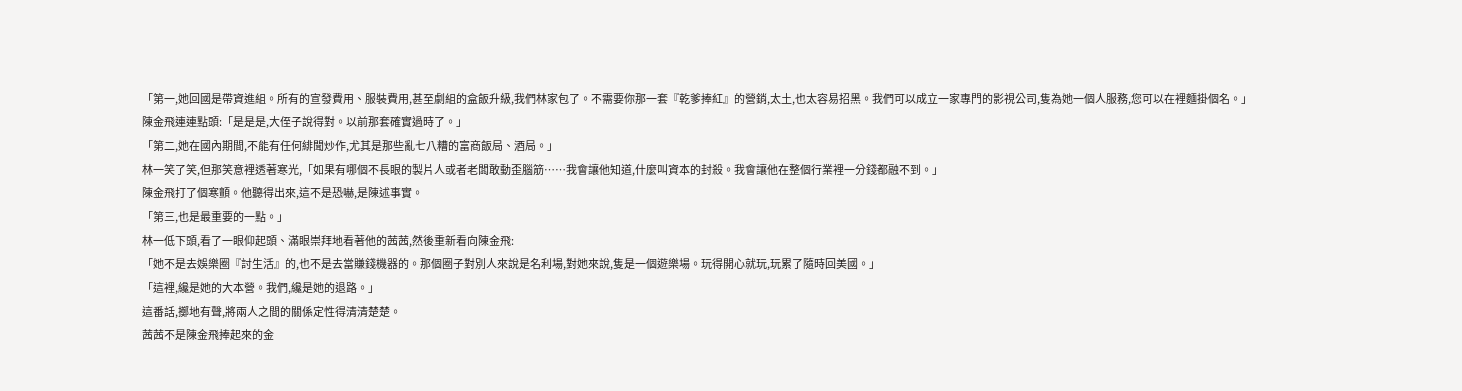「第一,她回國是帶資進組。所有的宣發費用、服裝費用,甚至劇組的盒飯升級,我們林家包了。不需要你那一套『乾爹捧紅』的營銷,太土,也太容易招黑。我們可以成立一家專門的影視公司,隻為她一個人服務,您可以在裡麵掛個名。」
陳金飛連連點頭:「是是是,大侄子說得對。以前那套確實過時了。」
「第二,她在國內期間,不能有任何緋聞炒作,尤其是那些亂七八糟的富商飯局、酒局。」
林一笑了笑,但那笑意裡透著寒光,「如果有哪個不長眼的製片人或者老闆敢動歪腦筋……我會讓他知道,什麼叫資本的封殺。我會讓他在整個行業裡一分錢都融不到。」
陳金飛打了個寒顫。他聽得出來,這不是恐嚇,是陳述事實。
「第三,也是最重要的一點。」
林一低下頭,看了一眼仰起頭、滿眼崇拜地看著他的茜茜,然後重新看向陳金飛:
「她不是去娛樂圈『討生活』的,也不是去當賺錢機器的。那個圈子對別人來說是名利場,對她來說,隻是一個遊樂場。玩得開心就玩,玩累了隨時回美國。」
「這裡,纔是她的大本營。我們,纔是她的退路。」
這番話,擲地有聲,將兩人之間的關係定性得清清楚楚。
茜茜不是陳金飛捧起來的金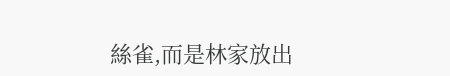絲雀,而是林家放出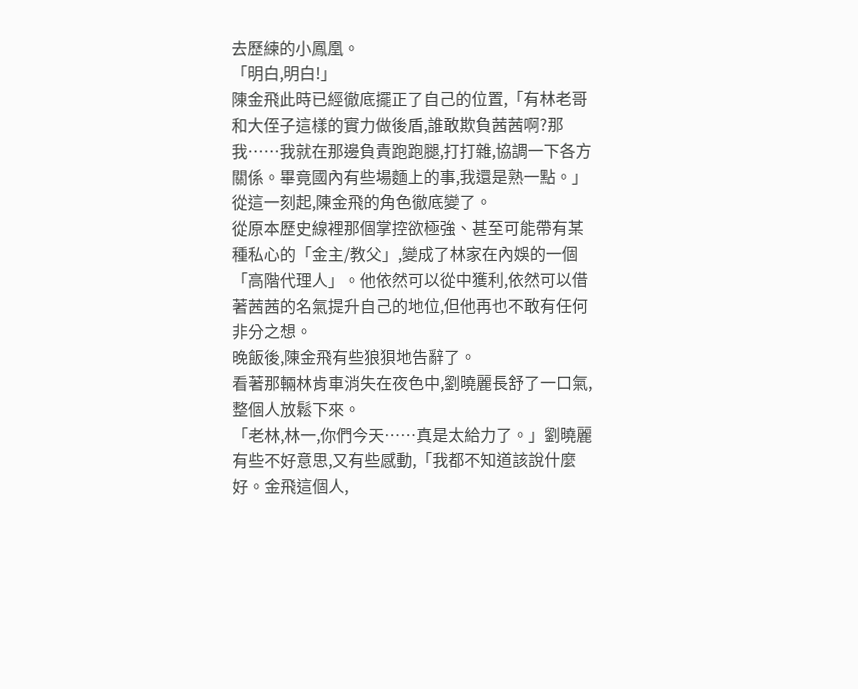去歷練的小鳳凰。
「明白,明白!」
陳金飛此時已經徹底擺正了自己的位置,「有林老哥和大侄子這樣的實力做後盾,誰敢欺負茜茜啊?那我……我就在那邊負責跑跑腿,打打雜,協調一下各方關係。畢竟國內有些場麵上的事,我還是熟一點。」
從這一刻起,陳金飛的角色徹底變了。
從原本歷史線裡那個掌控欲極強、甚至可能帶有某種私心的「金主/教父」,變成了林家在內娛的一個「高階代理人」。他依然可以從中獲利,依然可以借著茜茜的名氣提升自己的地位,但他再也不敢有任何非分之想。
晚飯後,陳金飛有些狼狽地告辭了。
看著那輛林肯車消失在夜色中,劉曉麗長舒了一口氣,整個人放鬆下來。
「老林,林一,你們今天……真是太給力了。」劉曉麗有些不好意思,又有些感動,「我都不知道該說什麼好。金飛這個人,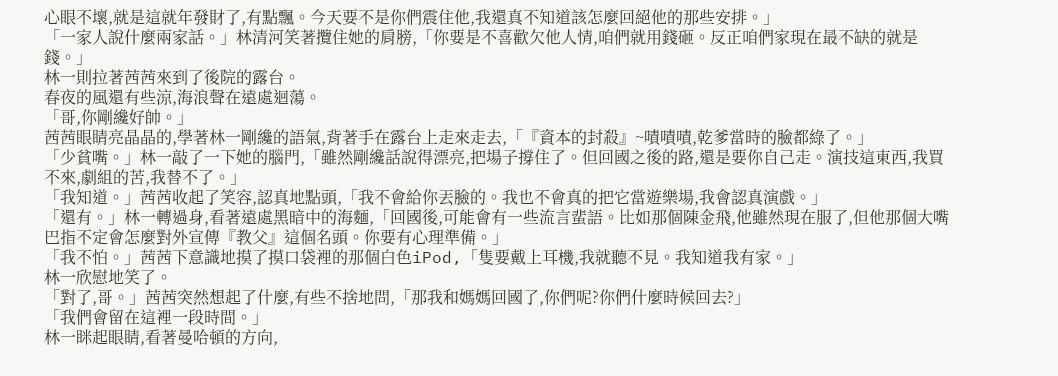心眼不壞,就是這就年發財了,有點飄。今天要不是你們震住他,我還真不知道該怎麼回絕他的那些安排。」
「一家人說什麼兩家話。」林清河笑著攬住她的肩膀,「你要是不喜歡欠他人情,咱們就用錢砸。反正咱們家現在最不缺的就是錢。」
林一則拉著茜茜來到了後院的露台。
春夜的風還有些涼,海浪聲在遠處迴蕩。
「哥,你剛纔好帥。」
茜茜眼睛亮晶晶的,學著林一剛纔的語氣,背著手在露台上走來走去,「『資本的封殺』~嘖嘖嘖,乾爹當時的臉都綠了。」
「少貧嘴。」林一敲了一下她的腦門,「雖然剛纔話說得漂亮,把場子撐住了。但回國之後的路,還是要你自己走。演技這東西,我買不來,劇組的苦,我替不了。」
「我知道。」茜茜收起了笑容,認真地點頭,「我不會給你丟臉的。我也不會真的把它當遊樂場,我會認真演戲。」
「還有。」林一轉過身,看著遠處黑暗中的海麵,「回國後,可能會有一些流言蜚語。比如那個陳金飛,他雖然現在服了,但他那個大嘴巴指不定會怎麼對外宣傳『教父』這個名頭。你要有心理準備。」
「我不怕。」茜茜下意識地摸了摸口袋裡的那個白色iPod,「隻要戴上耳機,我就聽不見。我知道我有家。」
林一欣慰地笑了。
「對了,哥。」茜茜突然想起了什麼,有些不捨地問,「那我和媽媽回國了,你們呢?你們什麼時候回去?」
「我們會留在這裡一段時間。」
林一眯起眼睛,看著曼哈頓的方向,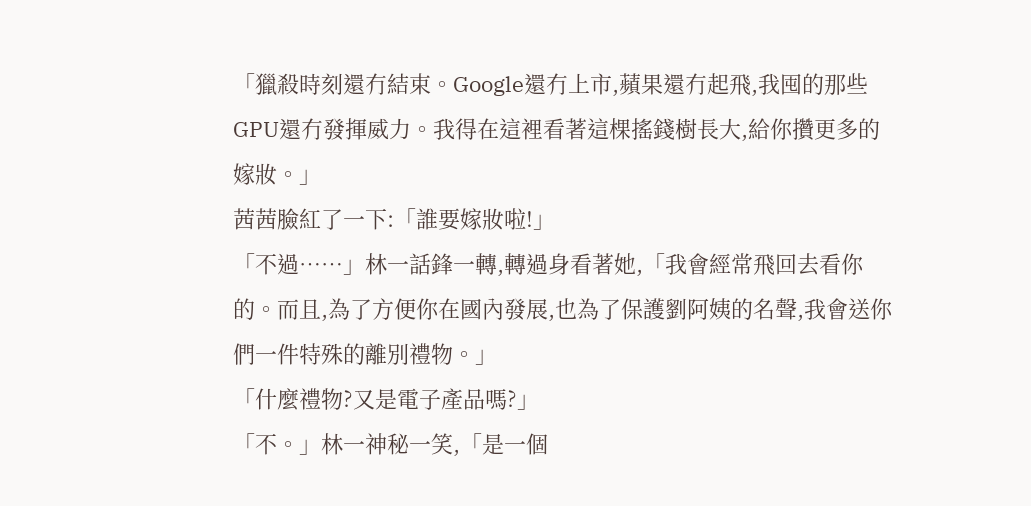「獵殺時刻還冇結束。Google還冇上市,蘋果還冇起飛,我囤的那些GPU還冇發揮威力。我得在這裡看著這棵搖錢樹長大,給你攢更多的嫁妝。」
茜茜臉紅了一下:「誰要嫁妝啦!」
「不過……」林一話鋒一轉,轉過身看著她,「我會經常飛回去看你的。而且,為了方便你在國內發展,也為了保護劉阿姨的名聲,我會送你們一件特殊的離別禮物。」
「什麼禮物?又是電子產品嗎?」
「不。」林一神秘一笑,「是一個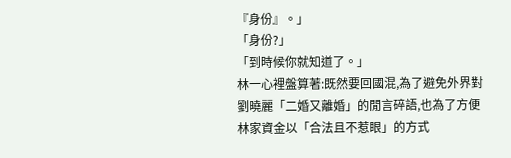『身份』。」
「身份?」
「到時候你就知道了。」
林一心裡盤算著:既然要回國混,為了避免外界對劉曉麗「二婚又離婚」的閒言碎語,也為了方便林家資金以「合法且不惹眼」的方式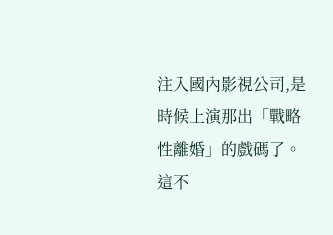注入國內影視公司,是時候上演那出「戰略性離婚」的戲碼了。
這不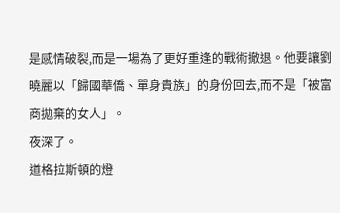是感情破裂,而是一場為了更好重逢的戰術撤退。他要讓劉曉麗以「歸國華僑、單身貴族」的身份回去,而不是「被富商拋棄的女人」。
夜深了。
道格拉斯頓的燈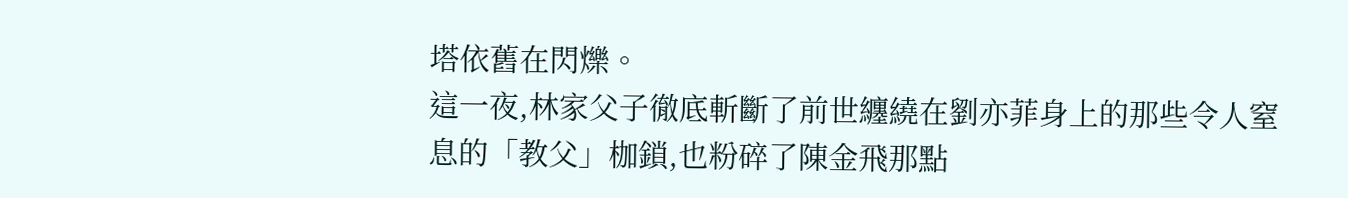塔依舊在閃爍。
這一夜,林家父子徹底斬斷了前世纏繞在劉亦菲身上的那些令人窒息的「教父」枷鎖,也粉碎了陳金飛那點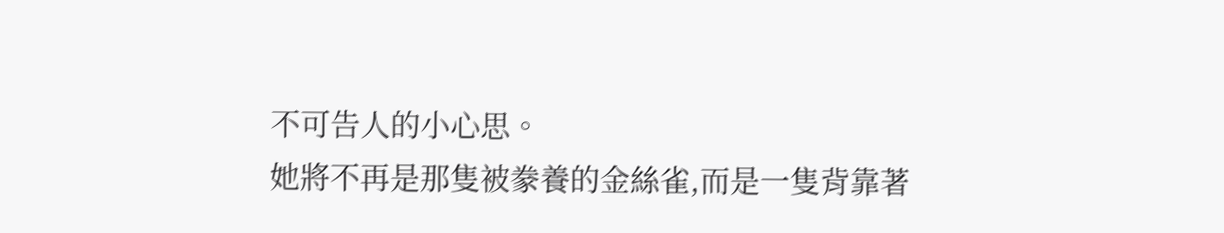不可告人的小心思。
她將不再是那隻被豢養的金絲雀,而是一隻背靠著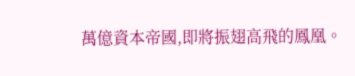萬億資本帝國,即將振翅高飛的鳳凰。